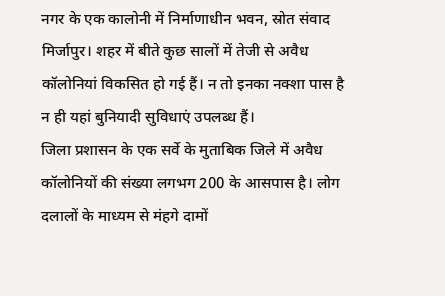नगर के एक कालोनी में निर्माणाधीन भवन, स्रोत संवाद
मिर्जापुर। शहर में बीते कुछ सालों में तेजी से अवैध कॉलोनियां विकसित हो गई हैं। न तो इनका नक्शा पास है न ही यहां बुनियादी सुविधाएं उपलब्ध हैं।
जिला प्रशासन के एक सर्वे के मुताबिक जिले में अवैध कॉलोनियों की संख्या लगभग 200 के आसपास है। लोग दलालों के माध्यम से मंहगे दामों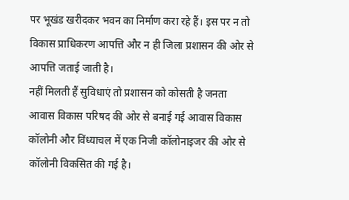पर भूखंड खरीदकर भवन का निर्माण करा रहे हैं। इस पर न तो विकास प्राधिकरण आपत्ति और न ही जिला प्रशासन की ओर से आपत्ति जताई जाती है।
नहीं मिलती हैं सुविधाएं तो प्रशासन को कोसती है जनता
आवास विकास परिषद की ओर से बनाई गई आवास विकास कॉलोनी और विंध्याचल में एक निजी कॉलोनाइजर की ओर से कॉलोनी विकसित की गई है।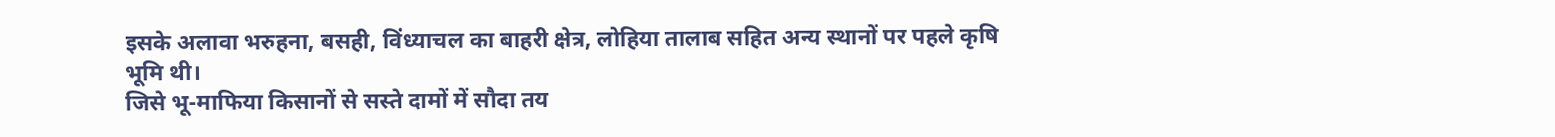इसके अलावा भरुहना, बसही, विंध्याचल का बाहरी क्षेत्र, लोहिया तालाब सहित अन्य स्थानों पर पहले कृषि भूमि थी।
जिसे भू-माफिया किसानों से सस्ते दामों में सौदा तय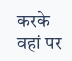करके वहां पर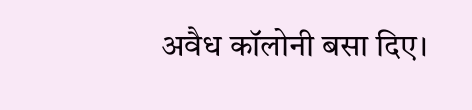अवैध कॉलोनी बसा दिए।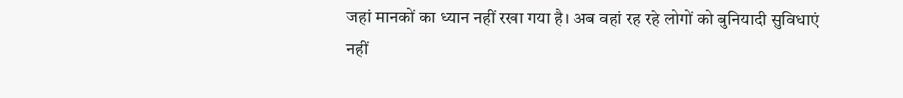जहां मानकों का ध्यान नहीं रखा गया है। अब वहां रह रहे लोगों को बुनियादी सुविधाएं नहीं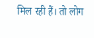मिल रही हैं। तो लोग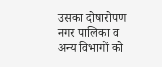उसका दोषारोपण नगर पालिका व अन्य विभागों को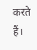करते हैं।